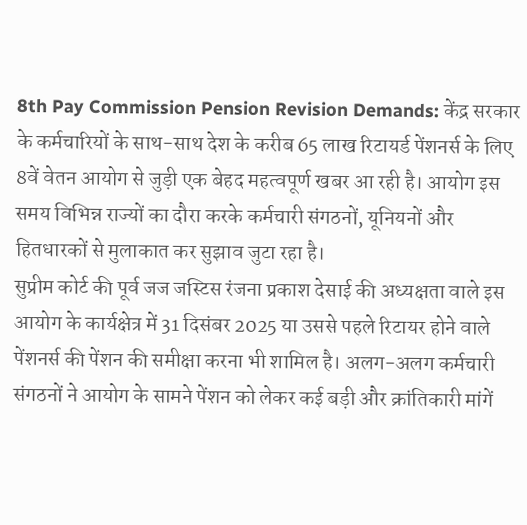8th Pay Commission Pension Revision Demands: केंद्र सरकार के कर्मचारियों के साथ-साथ देश के करीब 65 लाख रिटायर्ड पेंशनर्स के लिए 8वें वेतन आयोग से जुड़ी एक बेहद महत्वपूर्ण खबर आ रही है। आयोग इस समय विभिन्न राज्यों का दौरा करके कर्मचारी संगठनों, यूनियनों और हितधारकों से मुलाकात कर सुझाव जुटा रहा है।
सुप्रीम कोर्ट की पूर्व जज जस्टिस रंजना प्रकाश देसाई की अध्यक्षता वाले इस आयोग के कार्यक्षेत्र में 31 दिसंबर 2025 या उससे पहले रिटायर होने वाले पेंशनर्स की पेंशन की समीक्षा करना भी शामिल है। अलग-अलग कर्मचारी संगठनों ने आयोग के सामने पेंशन को लेकर कई बड़ी और क्रांतिकारी मांगें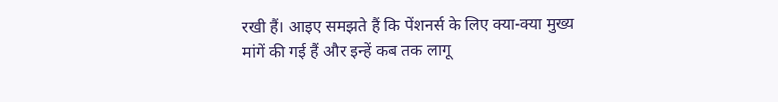रखी हैं। आइए समझते हैं कि पेंशनर्स के लिए क्या-क्या मुख्य मांगें की गई हैं और इन्हें कब तक लागू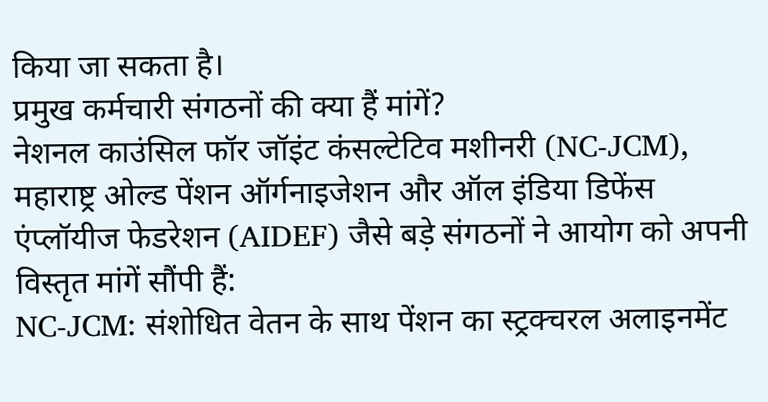किया जा सकता है।
प्रमुख कर्मचारी संगठनों की क्या हैं मांगें?
नेशनल काउंसिल फॉर जॉइंट कंसल्टेटिव मशीनरी (NC-JCM), महाराष्ट्र ओल्ड पेंशन ऑर्गनाइजेशन और ऑल इंडिया डिफेंस एंप्लॉयीज फेडरेशन (AIDEF) जैसे बड़े संगठनों ने आयोग को अपनी विस्तृत मांगें सौंपी हैं:
NC-JCM: संशोधित वेतन के साथ पेंशन का स्ट्रक्चरल अलाइनमेंट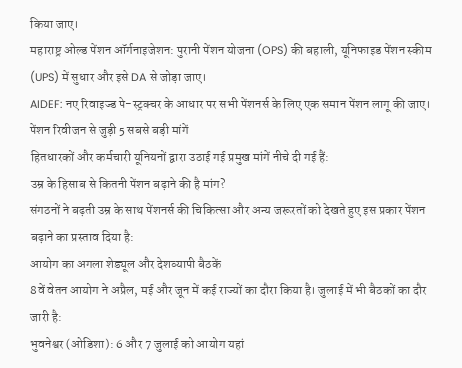किया जाए।
महाराष्ट्र ओल्ड पेंशन ऑर्गनाइजेशन: पुरानी पेंशन योजना (OPS) की बहाली, यूनिफाइड पेंशन स्कीम (UPS) में सुधार और इसे DA से जोड़ा जाए।
AIDEF: नए रिवाइज्ड पे-स्ट्रक्चर के आधार पर सभी पेंशनर्स के लिए एक समान पेंशन लागू की जाए।
पेंशन रिवीजन से जुड़ी 5 सबसे बड़ी मांगें
हितधारकों और कर्मचारी यूनियनों द्वारा उठाई गई प्रमुख मांगें नीचे दी गई हैं:
उम्र के हिसाब से कितनी पेंशन बढ़ाने की है मांग?
संगठनों ने बढ़ती उम्र के साथ पेंशनर्स की चिकित्सा और अन्य जरूरतों को देखते हुए इस प्रकार पेंशन बढ़ाने का प्रस्ताव दिया है:
आयोग का अगला शेड्यूल और देशव्यापी बैठकें
8वें वेतन आयोग ने अप्रैल, मई और जून में कई राज्यों का दौरा किया है। जुलाई में भी बैठकों का दौर जारी है:
भुवनेश्वर (ओडिशा): 6 और 7 जुलाई को आयोग यहां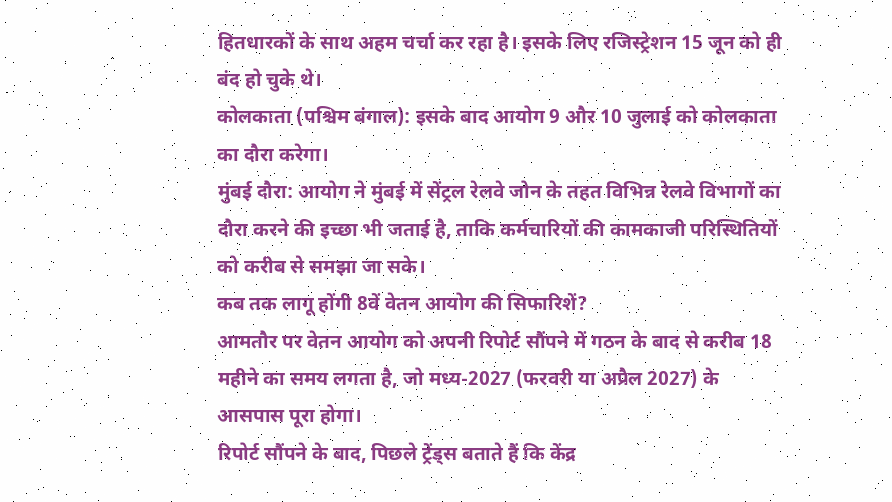हितधारकों के साथ अहम चर्चा कर रहा है। इसके लिए रजिस्ट्रेशन 15 जून को ही बंद हो चुके थे।
कोलकाता (पश्चिम बंगाल): इसके बाद आयोग 9 और 10 जुलाई को कोलकाता का दौरा करेगा।
मुंबई दौरा: आयोग ने मुंबई में सेंट्रल रेलवे जोन के तहत विभिन्न रेलवे विभागों का दौरा करने की इच्छा भी जताई है, ताकि कर्मचारियों की कामकाजी परिस्थितियों को करीब से समझा जा सके।
कब तक लागू होंगी 8वें वेतन आयोग की सिफारिशें?
आमतौर पर वेतन आयोग को अपनी रिपोर्ट सौंपने में गठन के बाद से करीब 18 महीने का समय लगता है, जो मध्य-2027 (फरवरी या अप्रैल 2027) के आसपास पूरा होगा।
रिपोर्ट सौंपने के बाद, पिछले ट्रेंड्स बताते हैं कि केंद्र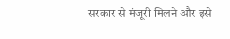सरकार से मंजूरी मिलने और इसे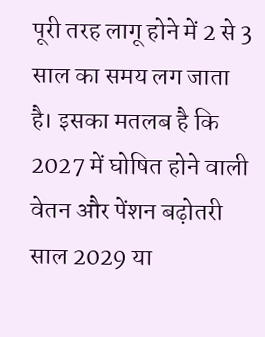पूरी तरह लागू होने में 2 से 3 साल का समय लग जाता है। इसका मतलब है कि 2027 में घोषित होने वाली वेतन और पेंशन बढ़ोतरी साल 2029 या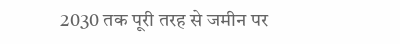2030 तक पूरी तरह से जमीन पर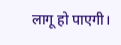लागू हो पाएगी।